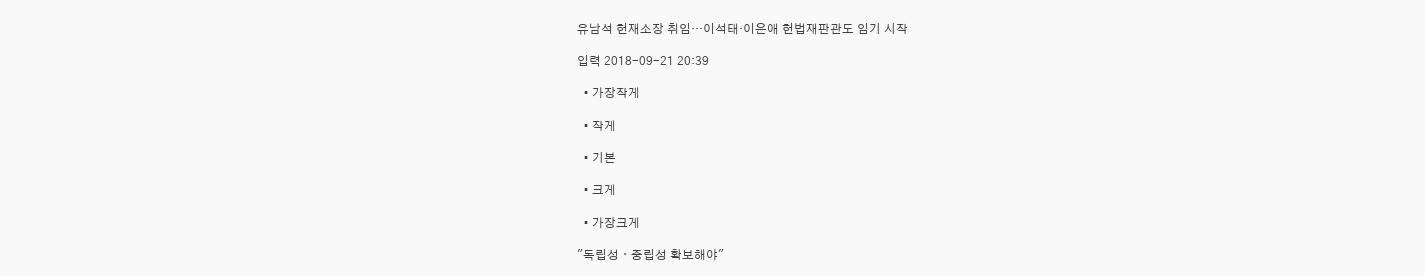유남석 헌재소장 취임…이석태·이은애 헌법재판관도 임기 시작

입력 2018-09-21 20:39

  • 가장작게

  • 작게

  • 기본

  • 크게

  • 가장크게

"독립성ㆍ중립성 확보해야"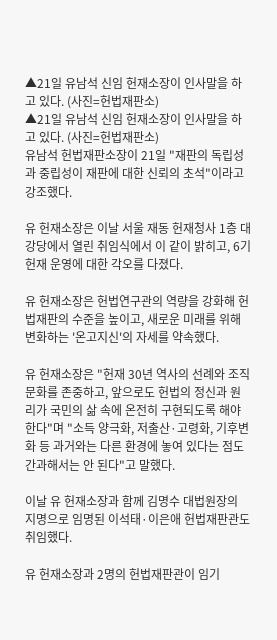▲21일 유남석 신임 헌재소장이 인사말을 하고 있다. (사진=헌법재판소)
▲21일 유남석 신임 헌재소장이 인사말을 하고 있다. (사진=헌법재판소)
유남석 헌법재판소장이 21일 "재판의 독립성과 중립성이 재판에 대한 신뢰의 초석"이라고 강조했다.

유 헌재소장은 이날 서울 재동 헌재청사 1층 대강당에서 열린 취임식에서 이 같이 밝히고, 6기 헌재 운영에 대한 각오를 다졌다.

유 헌재소장은 헌법연구관의 역량을 강화해 헌법재판의 수준을 높이고, 새로운 미래를 위해 변화하는 '온고지신'의 자세를 약속했다.

유 헌재소장은 "헌재 30년 역사의 선례와 조직문화를 존중하고, 앞으로도 헌법의 정신과 원리가 국민의 삶 속에 온전히 구현되도록 해야 한다"며 "소득 양극화, 저출산·고령화, 기후변화 등 과거와는 다른 환경에 놓여 있다는 점도 간과해서는 안 된다"고 말했다.

이날 유 헌재소장과 함께 김명수 대법원장의 지명으로 임명된 이석태·이은애 헌법재판관도 취임했다.

유 헌재소장과 2명의 헌법재판관이 임기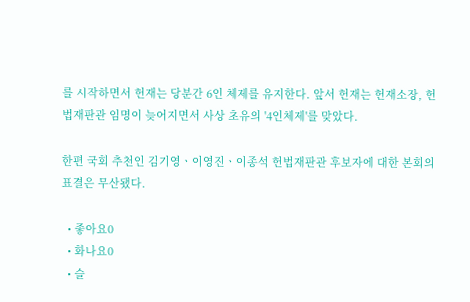를 시작하면서 헌재는 당분간 6인 체제를 유지한다. 앞서 헌재는 헌재소장, 헌법재판관 임명이 늦어지면서 사상 초유의 '4인체제'를 맞았다.

한편 국회 추천인 김기영ㆍ이영진ㆍ이종석 헌법재판관 후보자에 대한 본회의 표결은 무산됐다.

  • 좋아요0
  • 화나요0
  • 슬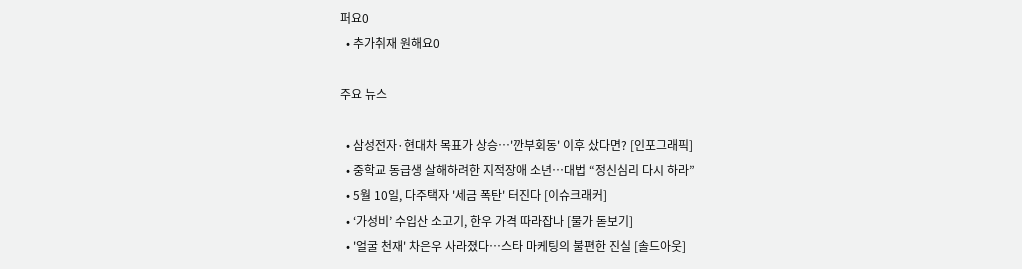퍼요0
  • 추가취재 원해요0

주요 뉴스

  • 삼성전자·현대차 목표가 상승…'깐부회동' 이후 샀다면? [인포그래픽]
  • 중학교 동급생 살해하려한 지적장애 소년…대법 “정신심리 다시 하라”
  • 5월 10일, 다주택자 '세금 폭탄' 터진다 [이슈크래커]
  • ‘가성비’ 수입산 소고기, 한우 가격 따라잡나 [물가 돋보기]
  • '얼굴 천재' 차은우 사라졌다⋯스타 마케팅의 불편한 진실 [솔드아웃]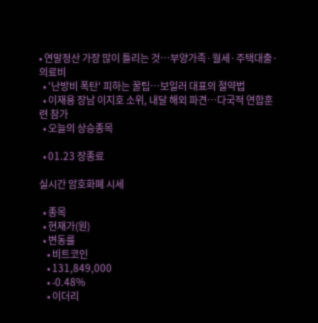• 연말정산 가장 많이 틀리는 것⋯부양가족·월세·주택대출·의료비
  • '난방비 폭탄' 피하는 꿀팁…보일러 대표의 절약법
  • 이재용 장남 이지호 소위, 내달 해외 파견…다국적 연합훈련 참가
  • 오늘의 상승종목

  • 01.23 장종료

실시간 암호화폐 시세

  • 종목
  • 현재가(원)
  • 변동률
    • 비트코인
    • 131,849,000
    • -0.48%
    • 이더리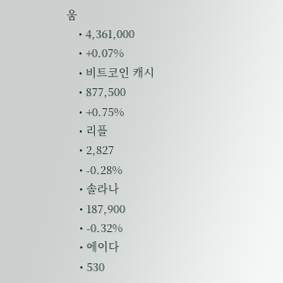움
    • 4,361,000
    • +0.07%
    • 비트코인 캐시
    • 877,500
    • +0.75%
    • 리플
    • 2,827
    • -0.28%
    • 솔라나
    • 187,900
    • -0.32%
    • 에이다
    • 530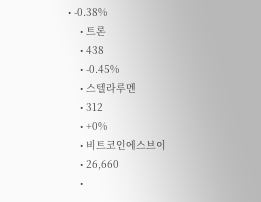• -0.38%
    • 트론
    • 438
    • -0.45%
    • 스텔라루멘
    • 312
    • +0%
    • 비트코인에스브이
    • 26,660
    •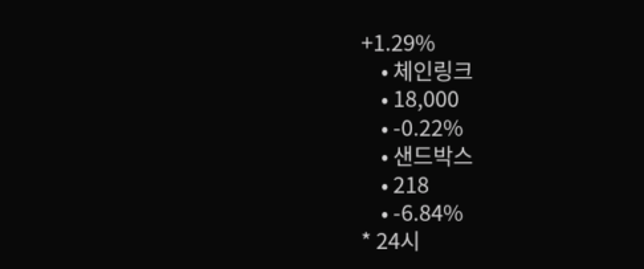+1.29%
    • 체인링크
    • 18,000
    • -0.22%
    • 샌드박스
    • 218
    • -6.84%
* 24시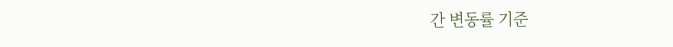간 변동률 기준